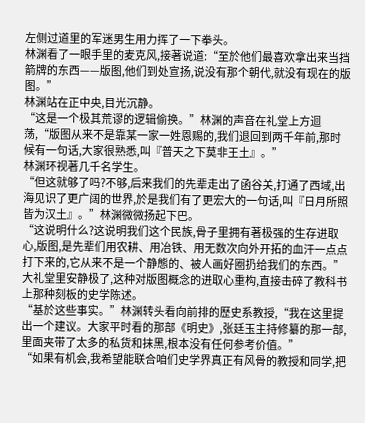左侧过道里的军迷男生用力挥了一下拳头。
林渊看了一眼手里的麦克风,接著说道:“至於他们最喜欢拿出来当挡箭牌的东西——版图,他们到处宣扬,说没有那个朝代,就没有现在的版图。”
林渊站在正中央,目光沉静。
“这是一个极其荒谬的逻辑偷换。”林渊的声音在礼堂上方迴荡,“版图从来不是靠某一家一姓恩赐的,我们退回到两千年前,那时候有一句话,大家很熟悉,叫『普天之下莫非王土』。”
林渊环视著几千名学生。
“但这就够了吗?不够,后来我们的先辈走出了函谷关,打通了西域,出海见识了更广阔的世界,於是我们有了更宏大的一句话,叫『日月所照皆为汉土』。”林渊微微扬起下巴。
“这说明什么?这说明我们这个民族,骨子里拥有著极强的生存进取心,版图,是先辈们用农耕、用冶铁、用无数次向外开拓的血汗一点点打下来的,它从来不是一个静態的、被人画好圈扔给我们的东西。”
大礼堂里安静极了,这种对版图概念的进取心重构,直接击碎了教科书上那种刻板的史学陈述。
“基於这些事实。”林渊转头看向前排的歷史系教授,“我在这里提出一个建议。大家平时看的那部《明史》,张廷玉主持修纂的那一部,里面夹带了太多的私货和抹黑,根本没有任何参考价值。”
“如果有机会,我希望能联合咱们史学界真正有风骨的教授和同学,把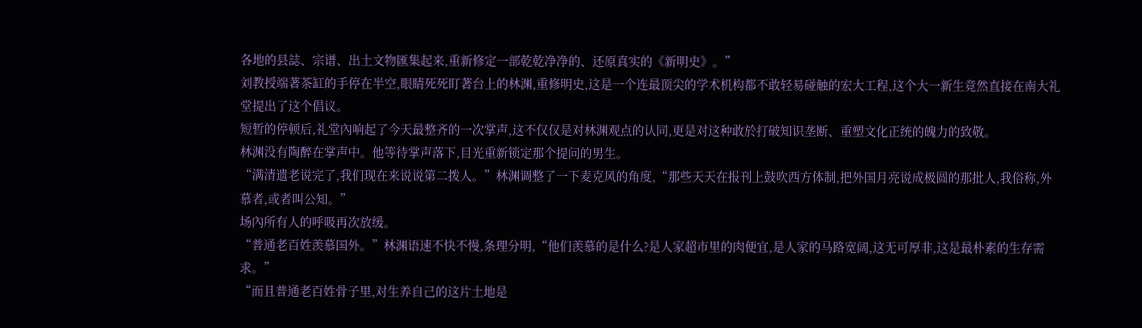各地的县誌、宗谱、出土文物匯集起来,重新修定一部乾乾净净的、还原真实的《新明史》。”
刘教授端著茶缸的手停在半空,眼睛死死盯著台上的林渊,重修明史,这是一个连最顶尖的学术机构都不敢轻易碰触的宏大工程,这个大一新生竟然直接在南大礼堂提出了这个倡议。
短暂的停顿后,礼堂內响起了今天最整齐的一次掌声,这不仅仅是对林渊观点的认同,更是对这种敢於打破知识垄断、重塑文化正统的魄力的致敬。
林渊没有陶醉在掌声中。他等待掌声落下,目光重新锁定那个提问的男生。
“满清遗老说完了,我们现在来说说第二拨人。”林渊调整了一下麦克风的角度,“那些天天在报刊上鼓吹西方体制,把外国月亮说成极圆的那批人,我俗称,外慕者,或者叫公知。”
场內所有人的呼吸再次放缓。
“普通老百姓羡慕国外。”林渊语速不快不慢,条理分明,“他们羡慕的是什么?是人家超市里的肉便宜,是人家的马路宽阔,这无可厚非,这是最朴素的生存需求。”
“而且普通老百姓骨子里,对生养自己的这片土地是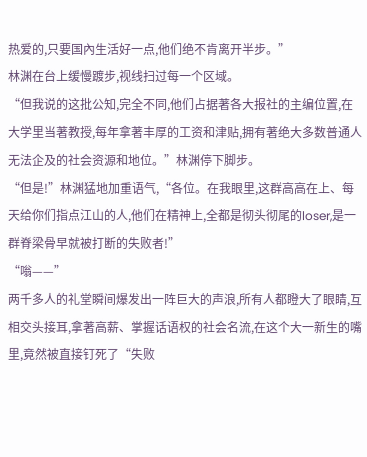热爱的,只要国內生活好一点,他们绝不肯离开半步。”
林渊在台上缓慢踱步,视线扫过每一个区域。
“但我说的这批公知,完全不同,他们占据著各大报社的主编位置,在大学里当著教授,每年拿著丰厚的工资和津贴,拥有著绝大多数普通人无法企及的社会资源和地位。”林渊停下脚步。
“但是!”林渊猛地加重语气,“各位。在我眼里,这群高高在上、每天给你们指点江山的人,他们在精神上,全都是彻头彻尾的loser,是一群脊梁骨早就被打断的失败者!”
“嗡——”
两千多人的礼堂瞬间爆发出一阵巨大的声浪,所有人都瞪大了眼睛,互相交头接耳,拿著高薪、掌握话语权的社会名流,在这个大一新生的嘴里,竟然被直接钉死了“失败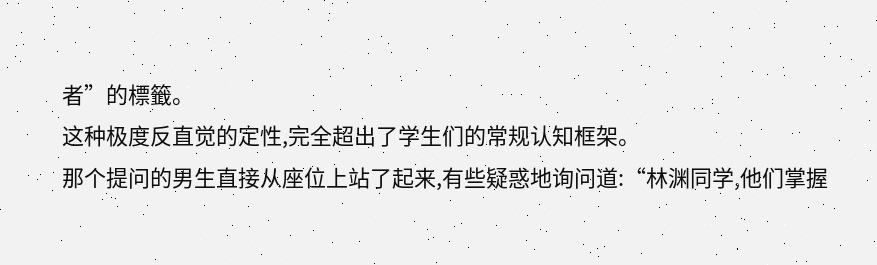者”的標籤。
这种极度反直觉的定性,完全超出了学生们的常规认知框架。
那个提问的男生直接从座位上站了起来,有些疑惑地询问道:“林渊同学,他们掌握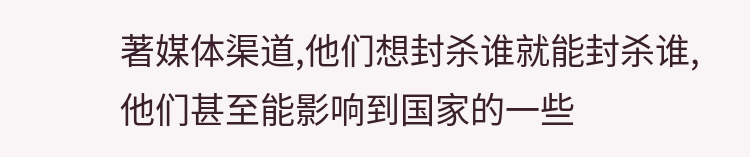著媒体渠道,他们想封杀谁就能封杀谁,他们甚至能影响到国家的一些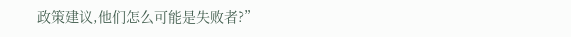政策建议,他们怎么可能是失败者?”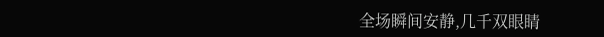全场瞬间安静,几千双眼睛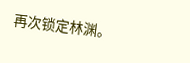再次锁定林渊。